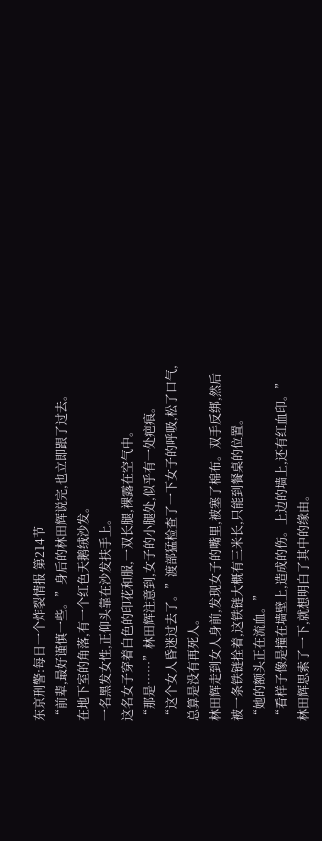东京刑警:每日一个炸裂情报 第214节
“前辈,最好谨慎一些。”身后的林田辉说完,也立即跟了过去。
在地下室的角落,有一个红色天鹅绒沙发。
一名黑发女性,正仰头靠在沙发扶手上。
这名女子穿着白色的印花和服,一双长腿,裸露在空气中。
“那是……”林田辉注意到,女子的小腿处,似乎有一处疤痕。
“这个女人昏迷过去了。”渡部猛检查了一下女子的呼吸,松了口气,总算是没有再死人。
林田辉走到女人身前,发现女子的嘴里,被塞了棉布。双手反绑,然后被一条铁链拴着,这铁链大概有三米长,只能到餐桌的位置。
“她的额头正在流血。”
“看样子像是撞在墙壁上,造成的伤。上边的墙上,还有红血印。”
林田辉思索了一下,就想明白了其中的缘由。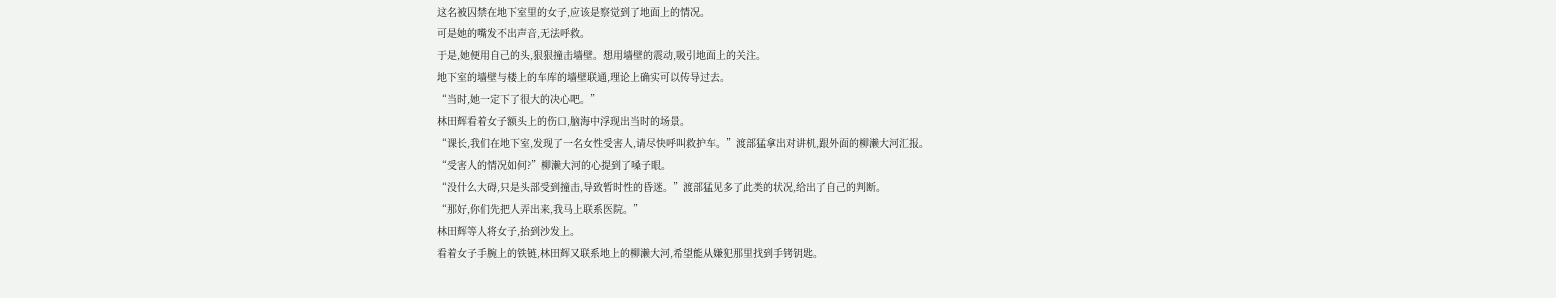这名被囚禁在地下室里的女子,应该是察觉到了地面上的情况。
可是她的嘴发不出声音,无法呼救。
于是,她便用自己的头,狠狠撞击墙壁。想用墙壁的震动,吸引地面上的关注。
地下室的墙壁与楼上的车库的墙壁联通,理论上确实可以传导过去。
“当时,她一定下了很大的决心吧。”
林田辉看着女子额头上的伤口,脑海中浮现出当时的场景。
“课长,我们在地下室,发现了一名女性受害人,请尽快呼叫救护车。”渡部猛拿出对讲机,跟外面的柳濑大河汇报。
“受害人的情况如何?”柳濑大河的心提到了嗓子眼。
“没什么大碍,只是头部受到撞击,导致暂时性的昏迷。”渡部猛见多了此类的状况,给出了自己的判断。
“那好,你们先把人弄出来,我马上联系医院。”
林田辉等人将女子,抬到沙发上。
看着女子手腕上的铁链,林田辉又联系地上的柳濑大河,希望能从嫌犯那里找到手铐钥匙。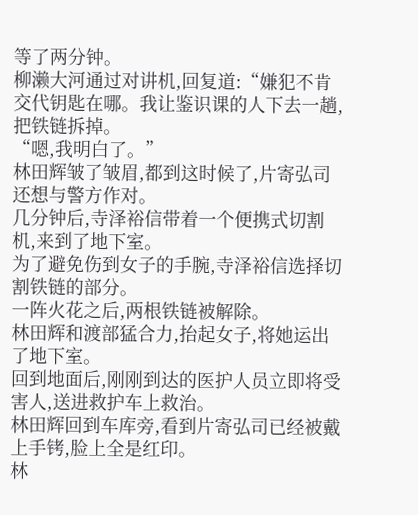等了两分钟。
柳濑大河通过对讲机,回复道:“嫌犯不肯交代钥匙在哪。我让鉴识课的人下去一趟,把铁链拆掉。
“嗯,我明白了。”
林田辉皱了皱眉,都到这时候了,片寄弘司还想与警方作对。
几分钟后,寺泽裕信带着一个便携式切割机,来到了地下室。
为了避免伤到女子的手腕,寺泽裕信选择切割铁链的部分。
一阵火花之后,两根铁链被解除。
林田辉和渡部猛合力,抬起女子,将她运出了地下室。
回到地面后,刚刚到达的医护人员立即将受害人,送进救护车上救治。
林田辉回到车库旁,看到片寄弘司已经被戴上手铐,脸上全是红印。
林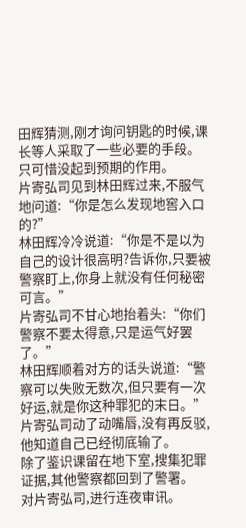田辉猜测,刚才询问钥匙的时候,课长等人采取了一些必要的手段。
只可惜没起到预期的作用。
片寄弘司见到林田辉过来,不服气地问道:“你是怎么发现地窖入口的?”
林田辉冷冷说道:“你是不是以为自己的设计很高明?告诉你,只要被警察盯上,你身上就没有任何秘密可言。”
片寄弘司不甘心地抬着头:“你们警察不要太得意,只是运气好罢了。”
林田辉顺着对方的话头说道:“警察可以失败无数次,但只要有一次好运,就是你这种罪犯的末日。”
片寄弘司动了动嘴唇,没有再反驳,他知道自己已经彻底输了。
除了鉴识课留在地下室,搜集犯罪证据,其他警察都回到了警署。
对片寄弘司,进行连夜审讯。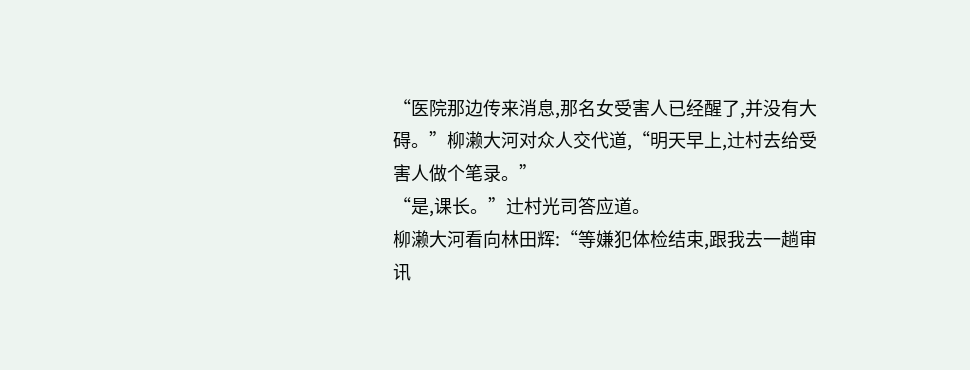“医院那边传来消息,那名女受害人已经醒了,并没有大碍。”柳濑大河对众人交代道,“明天早上,辻村去给受害人做个笔录。”
“是,课长。”辻村光司答应道。
柳濑大河看向林田辉:“等嫌犯体检结束,跟我去一趟审讯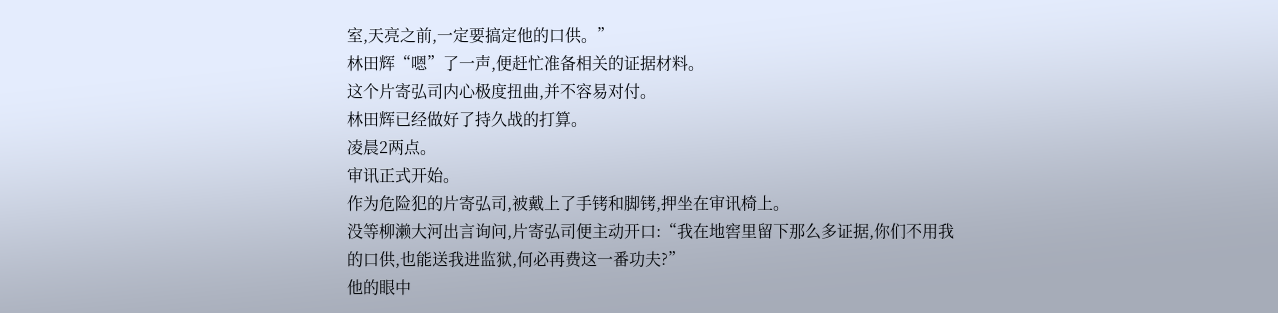室,天亮之前,一定要搞定他的口供。”
林田辉“嗯”了一声,便赶忙准备相关的证据材料。
这个片寄弘司内心极度扭曲,并不容易对付。
林田辉已经做好了持久战的打算。
凌晨2两点。
审讯正式开始。
作为危险犯的片寄弘司,被戴上了手铐和脚铐,押坐在审讯椅上。
没等柳濑大河出言询问,片寄弘司便主动开口:“我在地窖里留下那么多证据,你们不用我的口供,也能送我进监狱,何必再费这一番功夫?”
他的眼中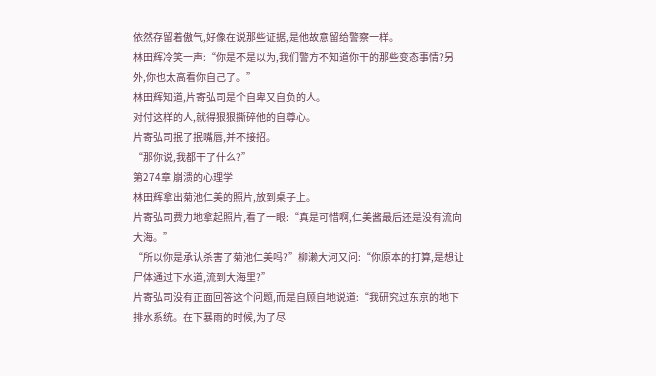依然存留着傲气,好像在说那些证据,是他故意留给警察一样。
林田辉冷笑一声:“你是不是以为,我们警方不知道你干的那些变态事情?另外,你也太高看你自己了。”
林田辉知道,片寄弘司是个自卑又自负的人。
对付这样的人,就得狠狠撕碎他的自尊心。
片寄弘司抿了抿嘴唇,并不接招。
“那你说,我都干了什么?”
第274章 崩溃的心理学
林田辉拿出菊池仁美的照片,放到桌子上。
片寄弘司费力地拿起照片,看了一眼:“真是可惜啊,仁美酱最后还是没有流向大海。”
“所以你是承认杀害了菊池仁美吗?”柳濑大河又问:“你原本的打算,是想让尸体通过下水道,流到大海里?”
片寄弘司没有正面回答这个问题,而是自顾自地说道:“我研究过东京的地下排水系统。在下暴雨的时候,为了尽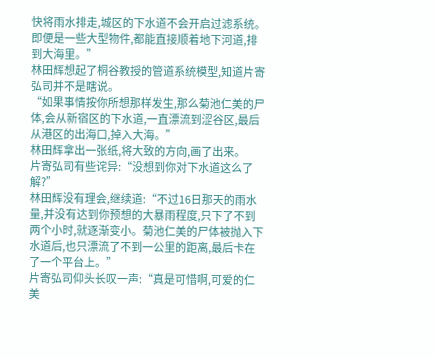快将雨水排走,城区的下水道不会开启过滤系统。即便是一些大型物件,都能直接顺着地下河道,排到大海里。”
林田辉想起了桐谷教授的管道系统模型,知道片寄弘司并不是瞎说。
“如果事情按你所想那样发生,那么菊池仁美的尸体,会从新宿区的下水道,一直漂流到涩谷区,最后从港区的出海口,掉入大海。”
林田辉拿出一张纸,将大致的方向,画了出来。
片寄弘司有些诧异:“没想到你对下水道这么了解?”
林田辉没有理会,继续道:“不过16日那天的雨水量,并没有达到你预想的大暴雨程度,只下了不到两个小时,就逐渐变小。菊池仁美的尸体被抛入下水道后,也只漂流了不到一公里的距离,最后卡在了一个平台上。”
片寄弘司仰头长叹一声:“真是可惜啊,可爱的仁美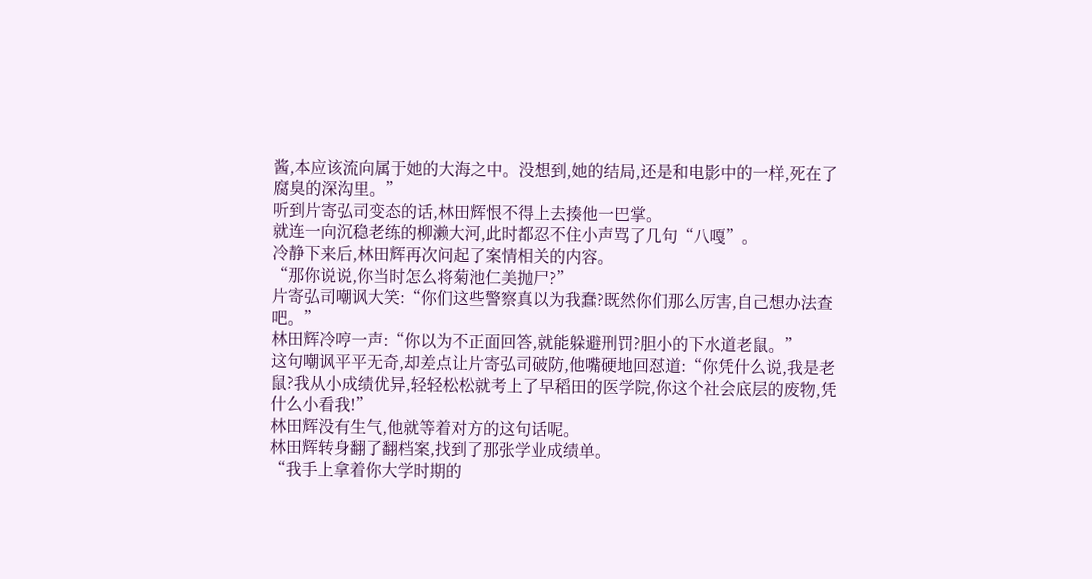酱,本应该流向属于她的大海之中。没想到,她的结局,还是和电影中的一样,死在了腐臭的深沟里。”
听到片寄弘司变态的话,林田辉恨不得上去揍他一巴掌。
就连一向沉稳老练的柳濑大河,此时都忍不住小声骂了几句“八嘎”。
冷静下来后,林田辉再次问起了案情相关的内容。
“那你说说,你当时怎么将菊池仁美抛尸?”
片寄弘司嘲讽大笑:“你们这些警察真以为我蠢?既然你们那么厉害,自己想办法查吧。”
林田辉冷哼一声:“你以为不正面回答,就能躲避刑罚?胆小的下水道老鼠。”
这句嘲讽平平无奇,却差点让片寄弘司破防,他嘴硬地回怼道:“你凭什么说,我是老鼠?我从小成绩优异,轻轻松松就考上了早稻田的医学院,你这个社会底层的废物,凭什么小看我!”
林田辉没有生气,他就等着对方的这句话呢。
林田辉转身翻了翻档案,找到了那张学业成绩单。
“我手上拿着你大学时期的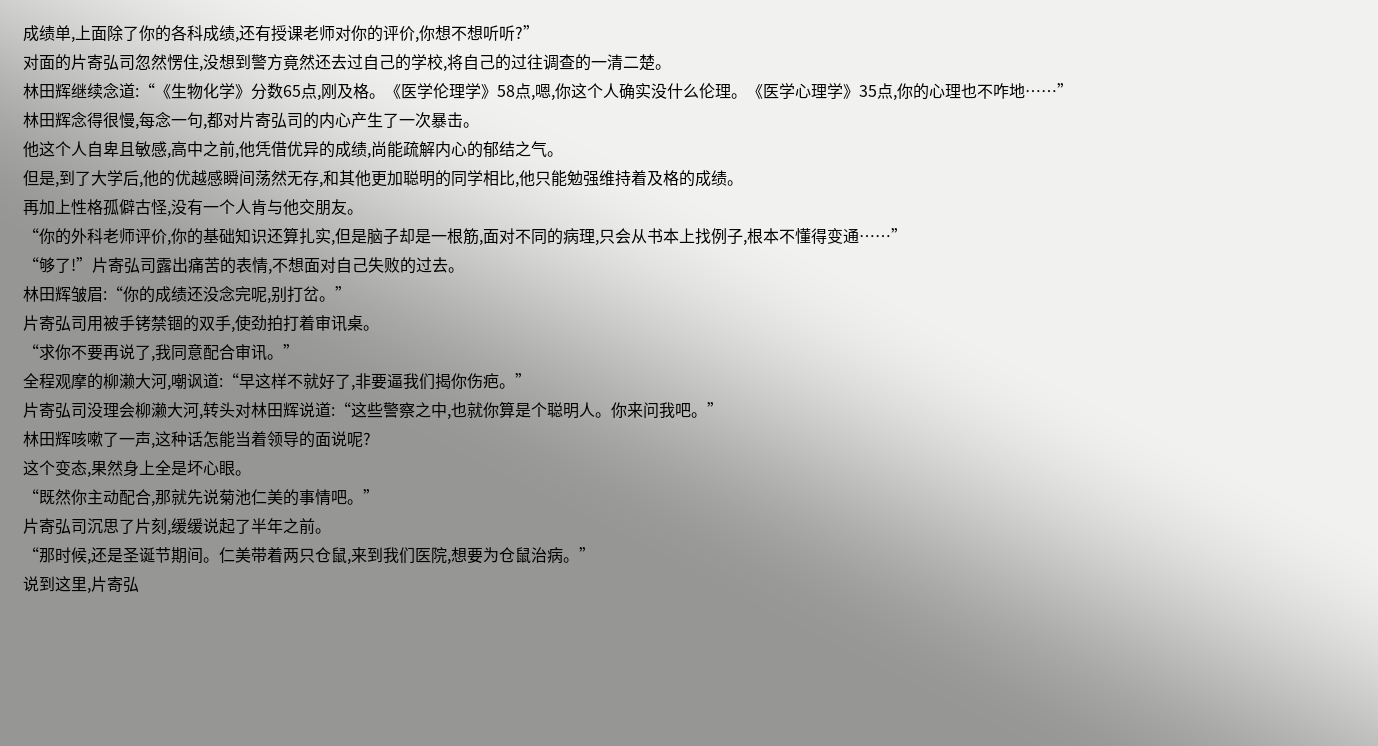成绩单,上面除了你的各科成绩,还有授课老师对你的评价,你想不想听听?”
对面的片寄弘司忽然愣住,没想到警方竟然还去过自己的学校,将自己的过往调查的一清二楚。
林田辉继续念道:“《生物化学》分数65点,刚及格。《医学伦理学》58点,嗯,你这个人确实没什么伦理。《医学心理学》35点,你的心理也不咋地……”
林田辉念得很慢,每念一句,都对片寄弘司的内心产生了一次暴击。
他这个人自卑且敏感,高中之前,他凭借优异的成绩,尚能疏解内心的郁结之气。
但是,到了大学后,他的优越感瞬间荡然无存,和其他更加聪明的同学相比,他只能勉强维持着及格的成绩。
再加上性格孤僻古怪,没有一个人肯与他交朋友。
“你的外科老师评价,你的基础知识还算扎实,但是脑子却是一根筋,面对不同的病理,只会从书本上找例子,根本不懂得变通……”
“够了!”片寄弘司露出痛苦的表情,不想面对自己失败的过去。
林田辉皱眉:“你的成绩还没念完呢,别打岔。”
片寄弘司用被手铐禁锢的双手,使劲拍打着审讯桌。
“求你不要再说了,我同意配合审讯。”
全程观摩的柳濑大河,嘲讽道:“早这样不就好了,非要逼我们揭你伤疤。”
片寄弘司没理会柳濑大河,转头对林田辉说道:“这些警察之中,也就你算是个聪明人。你来问我吧。”
林田辉咳嗽了一声,这种话怎能当着领导的面说呢?
这个变态,果然身上全是坏心眼。
“既然你主动配合,那就先说菊池仁美的事情吧。”
片寄弘司沉思了片刻,缓缓说起了半年之前。
“那时候,还是圣诞节期间。仁美带着两只仓鼠,来到我们医院,想要为仓鼠治病。”
说到这里,片寄弘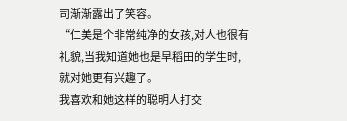司渐渐露出了笑容。
“仁美是个非常纯净的女孩,对人也很有礼貌,当我知道她也是早稻田的学生时,就对她更有兴趣了。
我喜欢和她这样的聪明人打交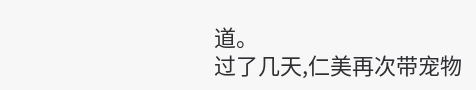道。
过了几天,仁美再次带宠物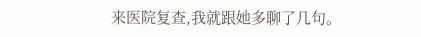来医院复查,我就跟她多聊了几句。